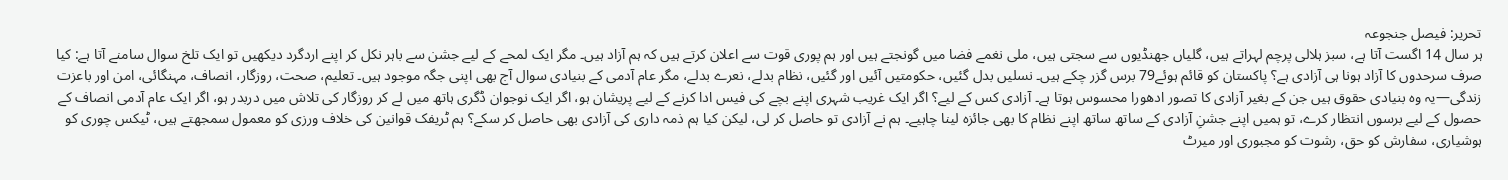تحریر: فیصل جنجوعہ
ہر سال 14 اگست آتا ہے، سبز ہلالی پرچم لہراتے ہیں، گلیاں جھنڈیوں سے سجتی ہیں، ملی نغمے فضا میں گونجتے ہیں اور ہم پوری قوت سے اعلان کرتے ہیں کہ ہم آزاد ہیں۔ مگر ایک لمحے کے لیے جشن سے باہر نکل کر اپنے اردگرد دیکھیں تو ایک تلخ سوال سامنے آتا ہے: کیا صرف سرحدوں کا آزاد ہونا ہی آزادی ہے؟ پاکستان کو قائم ہوئے79 برس گزر چکے ہیں۔ نسلیں بدل گئیں، حکومتیں آئیں اور گئیں، نظام بدلے، نعرے بدلے، مگر عام آدمی کے بنیادی سوال آج بھی اپنی جگہ موجود ہیں۔ تعلیم، صحت، روزگار، انصاف، مہنگائی، امن اور باعزت زندگی—یہ وہ بنیادی حقوق ہیں جن کے بغیر آزادی کا تصور ادھورا محسوس ہوتا ہے۔ آزادی کس کے لیے؟ اگر ایک غریب شہری اپنے بچے کی فیس ادا کرنے کے لیے پریشان ہو، اگر ایک نوجوان ڈگری ہاتھ میں لے کر روزگار کی تلاش میں دربدر ہو، اگر ایک عام آدمی انصاف کے حصول کے لیے برسوں انتظار کرے، تو ہمیں اپنے جشنِ آزادی کے ساتھ ساتھ اپنے نظام کا بھی جائزہ لینا چاہیے۔ ہم نے آزادی تو حاصل کر لی، لیکن کیا ہم ذمہ داری کی آزادی بھی حاصل کر سکے؟ ہم ٹریفک قوانین کی خلاف ورزی کو معمول سمجھتے ہیں، ٹیکس چوری کو ہوشیاری، سفارش کو حق، رشوت کو مجبوری اور میرٹ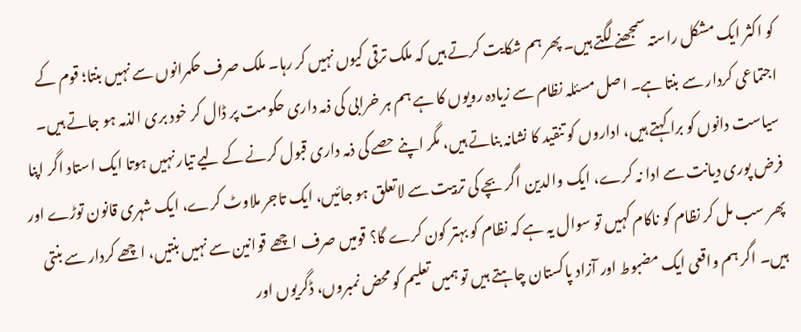کو اکثر ایک مشکل راستہ سمجھنے لگتے ہیں۔ پھر ہم شکایت کرتے ہیں کہ ملک ترقی کیوں نہیں کر رہا۔ ملک صرف حکمرانوں سے نہیں بنتا؛ قوم کے اجتماعی کردار سے بنتا ہے۔ اصل مسئلہ نظام سے زیادہ رویوں کا ہے ہم ہر خرابی کی ذمہ داری حکومت پر ڈال کر خود بری الذمہ ہو جاتے ہیں۔ سیاست دانوں کو برا کہتے ہیں، اداروں کو تنقید کا نشانہ بناتے ہیں، مگر اپنے حصے کی ذمہ داری قبول کرنے کے لیے تیار نہیں ہوتا ایک استاد اگر اپنا فرض پوری دیانت سے ادا نہ کرے، ایک والدین اگر بچے کی تربیت سے لاتعلق ہو جائیں، ایک تاجر ملاوٹ کرے، ایک شہری قانون توڑے اور پھر سب مل کر نظام کو ناکام کہیں تو سوال یہ ہے کہ نظام کو بہتر کون کرے گا؟ قومیں صرف اچھے قوانین سے نہیں بنتیں، اچھے کردار سے بنتی ہیں۔ اگر ہم واقعی ایک مضبوط اور آزاد پاکستان چاہتے ہیں تو ہمیں تعلیم کو محض نمبروں، ڈگریوں اور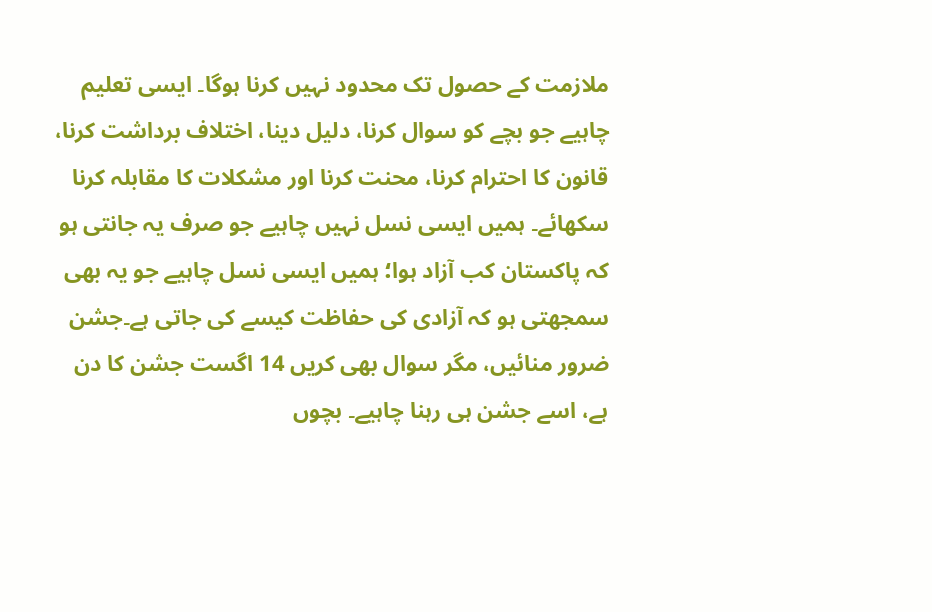ملازمت کے حصول تک محدود نہیں کرنا ہوگا۔ ایسی تعلیم چاہیے جو بچے کو سوال کرنا، دلیل دینا، اختلاف برداشت کرنا، قانون کا احترام کرنا، محنت کرنا اور مشکلات کا مقابلہ کرنا سکھائے۔ ہمیں ایسی نسل نہیں چاہیے جو صرف یہ جانتی ہو کہ پاکستان کب آزاد ہوا؛ ہمیں ایسی نسل چاہیے جو یہ بھی سمجھتی ہو کہ آزادی کی حفاظت کیسے کی جاتی ہے۔جشن ضرور منائیں، مگر سوال بھی کریں 14 اگست جشن کا دن ہے، اسے جشن ہی رہنا چاہیے۔ بچوں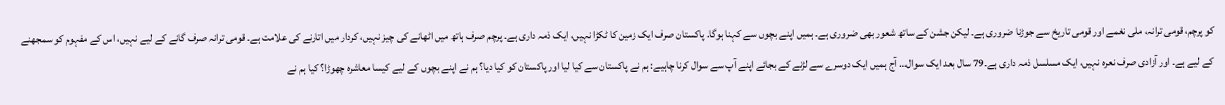کو پرچم، قومی ترانہ، ملی نغمے اور قومی تاریخ سے جوڑنا ضروری ہے۔ لیکن جشن کے ساتھ شعور بھی ضروری ہے۔ ہمیں اپنے بچوں سے کہنا ہوگا. پاکستان صرف ایک زمین کا ٹکڑا نہیں، ایک ذمہ داری ہے۔ پرچم صرف ہاتھ میں اٹھانے کی چیز نہیں، کردار میں اتارنے کی علامت ہے۔ قومی ترانہ صرف گانے کے لیے نہیں، اس کے مفہوم کو سمجھنے کے لیے ہے۔ اور آزادی صرف نعرہ نہیں، ایک مسلسل ذمہ داری ہے۔79 سال بعد ایک سوال… آج ہمیں ایک دوسرے سے لڑنے کے بجائے اپنے آپ سے سوال کرنا چاہیے: ہم نے پاکستان سے کیا لیا اور پاکستان کو کیا دیا؟ ہم نے اپنے بچوں کے لیے کیسا معاشرہ چھوڑا؟ کیا ہم نے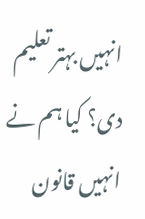انہیں بہتر تعلیم دی؟ کیا ہم نے انہیں قانون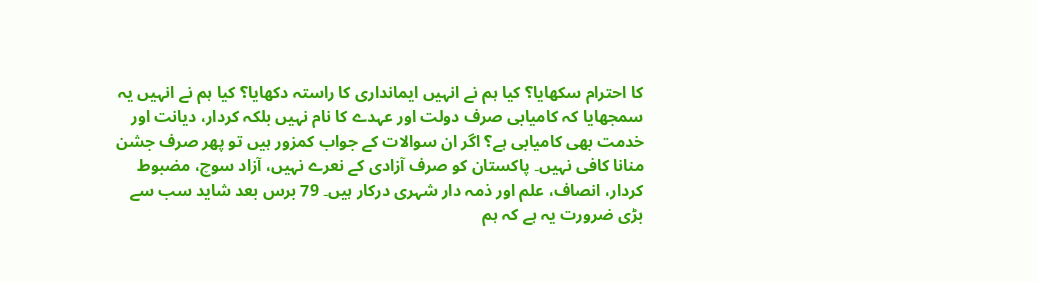کا احترام سکھایا؟ کیا ہم نے انہیں ایمانداری کا راستہ دکھایا؟ کیا ہم نے انہیں یہ سمجھایا کہ کامیابی صرف دولت اور عہدے کا نام نہیں بلکہ کردار، دیانت اور خدمت بھی کامیابی ہے؟ اگر ان سوالات کے جواب کمزور ہیں تو پھر صرف جشن منانا کافی نہیں۔ پاکستان کو صرف آزادی کے نعرے نہیں، آزاد سوچ، مضبوط کردار، انصاف، علم اور ذمہ دار شہری درکار ہیں۔ 79 برس بعد شاید سب سے بڑی ضرورت یہ ہے کہ ہم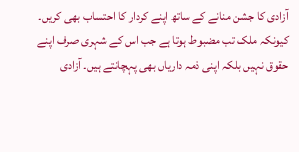آزادی کا جشن منانے کے ساتھ اپنے کردار کا احتساب بھی کریں۔ کیونکہ ملک تب مضبوط ہوتا ہے جب اس کے شہری صرف اپنے حقوق نہیں بلکہ اپنی ذمہ داریاں بھی پہچانتے ہیں۔ آزادی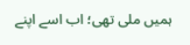ہمیں ملی تھی؛ اب اسے اپنے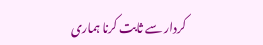کردار سے ثابت کرنا ہماری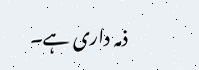ذمہ داری ہے۔